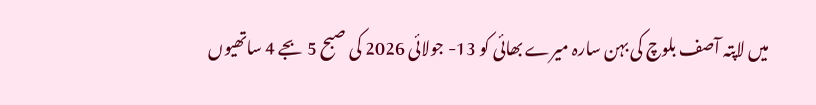میں لاپتہ آصف بلوچ کی بہن سارہ میرے بھائی کو 13- جولائی 2026 کی صبح 5 بجے 4 ساتھیوں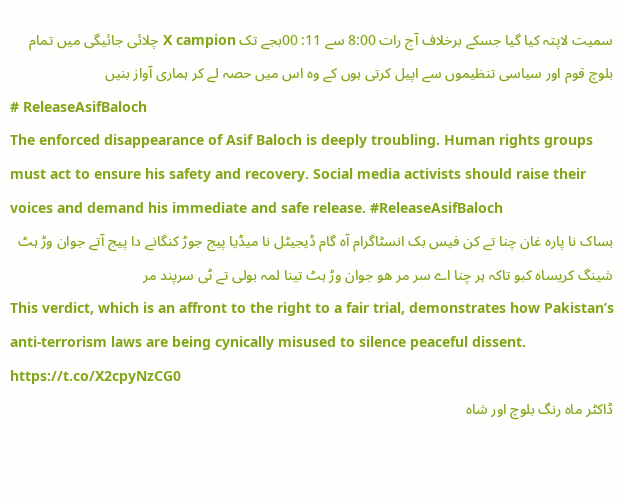سمیت لاپتہ کیا گیا جسکے برخلاف آج رات 8:00 سے 11: 00بجے تک X campion چلائی جائیگی میں تمام بلوچ قوم اور سیاسی تنظیموں سے اپیل کرتی ہوں کے وہ اس میں حصہ لے کر ہماری آواز بنیں
# ReleaseAsifBaloch
The enforced disappearance of Asif Baloch is deeply troubling. Human rights groups must act to ensure his safety and recovery. Social media activists should raise their voices and demand his immediate and safe release. #ReleaseAsifBaloch
بساک نا پارہ غان چنا تے کن فیس بک انسٹاگرام آہ گام ڈیجیٹل نا میڈیا پیج جوڑ کنگانے دا پیج آتے جوان وڑ ہٹ شینگ کریساہ کبو تاکہ ہر چنا اے سر مر ھو جوان وڑ ہٹ تینا لمہ بولی تے ٹی سرپند مر
This verdict, which is an affront to the right to a fair trial, demonstrates how Pakistan’s anti-terrorism laws are being cynically misused to silence peaceful dissent.
https://t.co/X2cpyNzCG0
ڈاکٹر ماہ رنگ بلوچ اور شاہ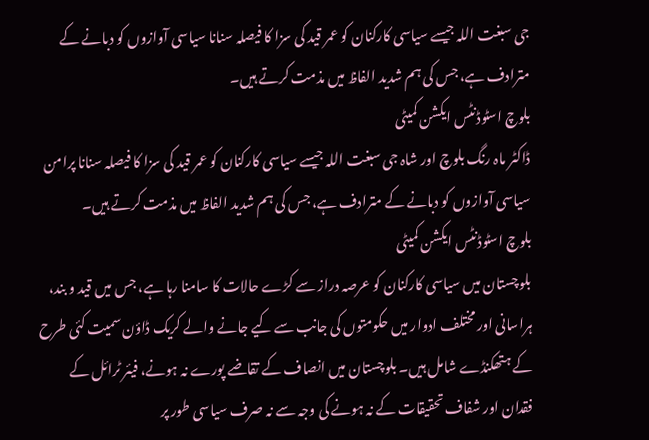جی سبغت اللہ جیسے سیاسی کارکنان کو عمر قید کی سزا کا فیصلہ سنانا سیاسی آوازوں کو دبانے کے مترادف ہے، جس کی ہم شدید الفاظ میں مذمت کرتے ہیں۔
بلوچ اسٹوڈنٹس ایکشن کمیٹی
ڈاکٹر ماہ رنگ بلوچ اور شاہ جی سبغت اللہ جیسے سیاسی کارکنان کو عمر قید کی سزا کا فیصلہ سنانا پرامن سیاسی آوازوں کو دبانے کے مترادف ہے، جس کی ہم شدید الفاظ میں مذمت کرتے ہیں۔
بلوچ اسٹوڈنٹس ایکشن کمیٹی
بلوچستان میں سیاسی کارکنان کو عرصہ دراز سے کڑے حالات کا سامنا رہا ہے، جس میں قید و بند، ہراسانی اور مختلف ادوار میں حکومتوں کی جانب سے کیے جانے والے کریک ڈاؤن سمیت کئی طرح کے ہتھکنڈے شامل ہیں۔ بلوچستان میں انصاف کے تقاضے پورے نہ ہونے، فیئر ٹرائل کے فقدان اور شفاف تحقیقات کے نہ ہونے کی وجہ سے نہ صرف سیاسی طور پر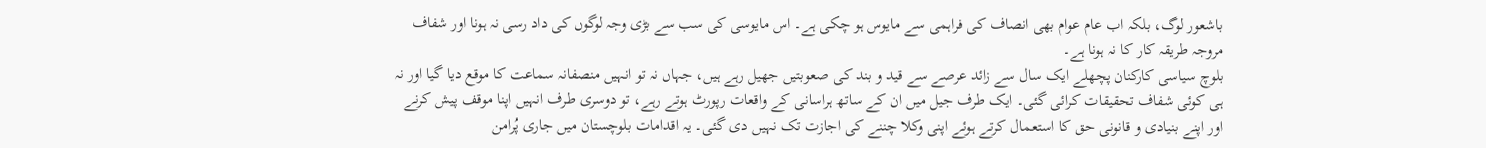باشعور لوگ، بلکہ اب عام عوام بھی انصاف کی فراہمی سے مایوس ہو چکی ہے۔ اس مایوسی کی سب سے بڑی وجہ لوگوں کی داد رسی نہ ہونا اور شفاف مروجہ طریقہ کار کا نہ ہونا ہے۔
بلوچ سیاسی کارکنان پچھلے ایک سال سے زائد عرصے سے قید و بند کی صعوبتیں جھیل رہے ہیں، جہاں نہ تو انہیں منصفانہ سماعت کا موقع دیا گیا اور نہ ہی کوئی شفاف تحقیقات کرائی گئی۔ ایک طرف جیل میں ان کے ساتھ ہراسانی کے واقعات رپورٹ ہوتے رہے، تو دوسری طرف انہیں اپنا موقف پیش کرنے اور اپنے بنیادی و قانونی حق کا استعمال کرتے ہوئے اپنی وکلا چننے کی اجازت تک نہیں دی گئی۔ یہ اقدامات بلوچستان میں جاری پُرامن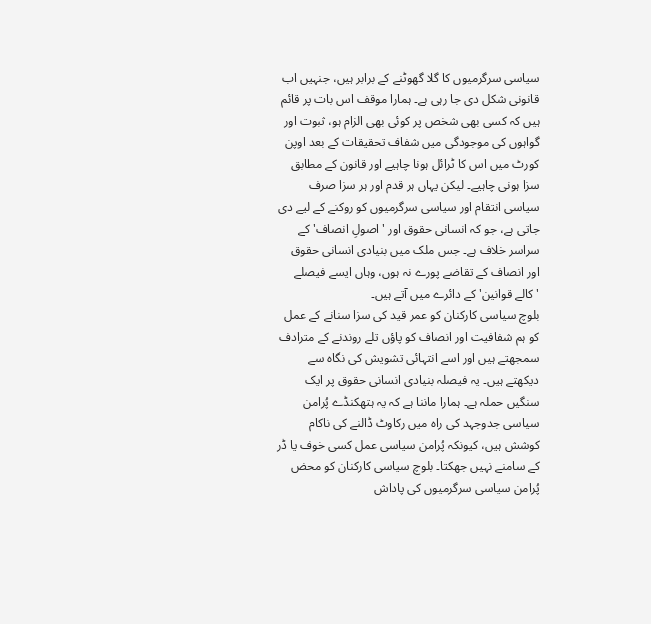سیاسی سرگرمیوں کا گلا گھوٹنے کے برابر ہیں، جنہیں اب قانونی شکل دی جا رہی ہے۔ ہمارا موقف اس بات پر قائم ہیں کہ کسی بھی شخص پر کوئی بھی الزام ہو، ثبوت اور گواہوں کی موجودگی میں شفاف تحقیقات کے بعد اوپن کورٹ میں اس کا ٹرائل ہونا چاہیے اور قانون کے مطابق سزا ہونی چاہیے۔ لیکن یہاں ہر قدم اور ہر سزا صرف سیاسی انتقام اور سیاسی سرگرمیوں کو روکنے کے لیے دی جاتی ہے، جو کہ انسانی حقوق اور 'اصولِ انصاف' کے سراسر خلاف ہے۔ جس ملک میں بنیادی انسانی حقوق اور انصاف کے تقاضے پورے نہ ہوں، وہاں ایسے فیصلے 'کالے قوانین' کے دائرے میں آتے ہیں۔
بلوچ سیاسی کارکنان کو عمر قید کی سزا سنانے کے عمل کو ہم شفافیت اور انصاف کو پاؤں تلے روندنے کے مترادف سمجھتے ہیں اور اسے انتہائی تشویش کی نگاہ سے دیکھتے ہیں۔ یہ فیصلہ بنیادی انسانی حقوق پر ایک سنگیں حملہ ہے۔ ہمارا ماننا ہے کہ یہ ہتھکنڈے پُرامن سیاسی جدوجہد کی راہ میں رکاوٹ ڈالنے کی ناکام کوشش ہیں، کیونکہ پُرامن سیاسی عمل کسی خوف یا ڈر کے سامنے نہیں جھکتا۔ بلوچ سیاسی کارکنان کو محض پُرامن سیاسی سرگرمیوں کی پاداش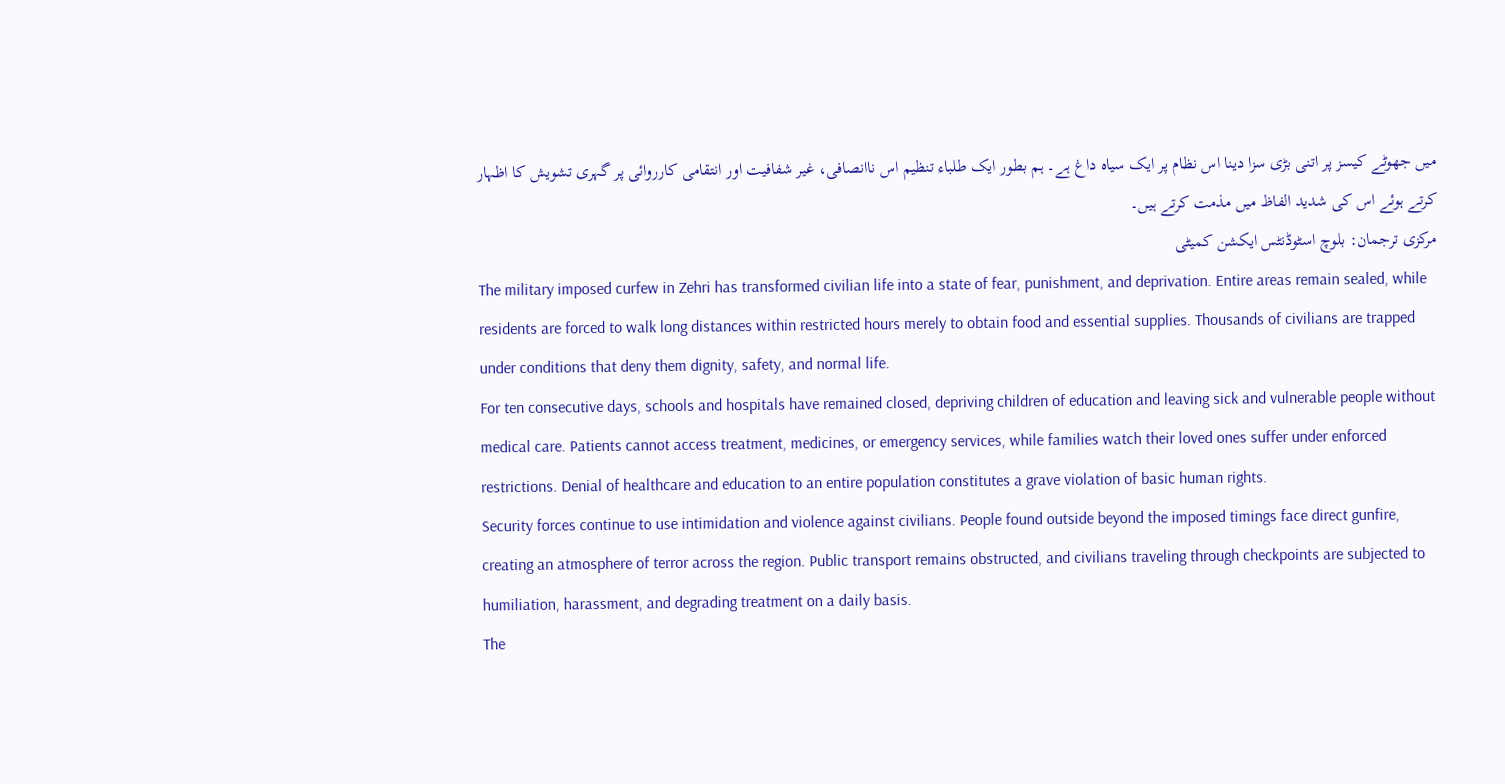میں جھوٹے کیسز پر اتنی بڑی سزا دینا اس نظام پر ایک سیاہ داغ ہے۔ ہم بطور ایک طلباء تنظیم اس ناانصافی، غیر شفافیت اور انتقامی کارروائی پر گہری تشویش کا اظہار کرتے ہوئے اس کی شدید الفاظ میں مذمت کرتے ہیں۔
مرکزی ترجمان: بلوچ اسٹوڈنٹس ایکشن کمیٹی
The military imposed curfew in Zehri has transformed civilian life into a state of fear, punishment, and deprivation. Entire areas remain sealed, while residents are forced to walk long distances within restricted hours merely to obtain food and essential supplies. Thousands of civilians are trapped under conditions that deny them dignity, safety, and normal life.
For ten consecutive days, schools and hospitals have remained closed, depriving children of education and leaving sick and vulnerable people without medical care. Patients cannot access treatment, medicines, or emergency services, while families watch their loved ones suffer under enforced restrictions. Denial of healthcare and education to an entire population constitutes a grave violation of basic human rights.
Security forces continue to use intimidation and violence against civilians. People found outside beyond the imposed timings face direct gunfire, creating an atmosphere of terror across the region. Public transport remains obstructed, and civilians traveling through checkpoints are subjected to humiliation, harassment, and degrading treatment on a daily basis.
The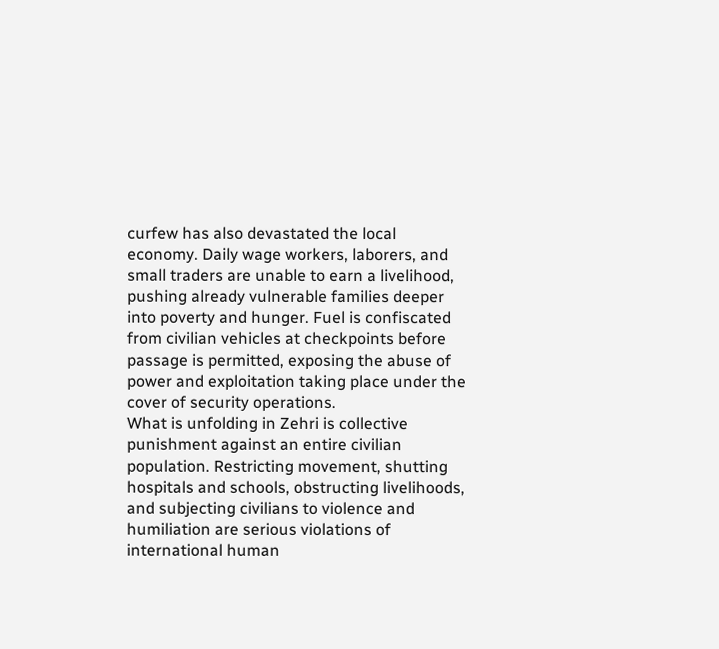curfew has also devastated the local economy. Daily wage workers, laborers, and small traders are unable to earn a livelihood, pushing already vulnerable families deeper into poverty and hunger. Fuel is confiscated from civilian vehicles at checkpoints before passage is permitted, exposing the abuse of power and exploitation taking place under the cover of security operations.
What is unfolding in Zehri is collective punishment against an entire civilian population. Restricting movement, shutting hospitals and schools, obstructing livelihoods, and subjecting civilians to violence and humiliation are serious violations of international human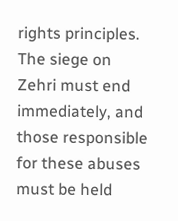rights principles. The siege on Zehri must end immediately, and those responsible for these abuses must be held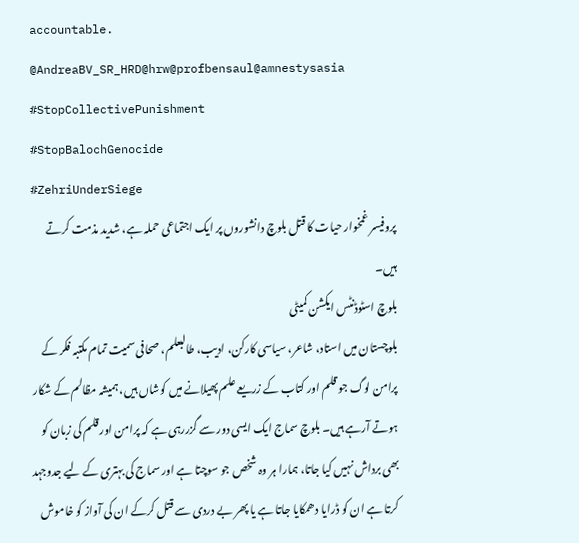accountable.
@AndreaBV_SR_HRD@hrw@profbensaul@amnestysasia
#StopCollectivePunishment
#StopBalochGenocide
#ZehriUnderSiege
پروفیسر غمخوار حیات کا قتل بلوچ دانشوروں پر ایک اجتماعی حملہ ہے، شدید مذمت کرتے ہیں۔
بلوچ اسٹوڈنٹس ایکشن کمیٹی
بلوچستان میں استاد، شاعر، سیاسی کارکن، ادیب، طالبعلم، صحافی سمیت تمام مکتبہ فکر کے پرامن لوگ جو قلم اور کتاب کے زریعے علم پھیلانے میں کوشاں ہیں، ہمیشہ مظالم کے شکار ہوتے آرہے ہیں۔ بلوچ سماج ایک ایسی دور سے گزررہی ہے کہ پرامن اور قلم کی زبان کو بھی برداش نہیں کیا جاتا، ہمارا ہر وہ شخص جو سوچتا ہے اور سماج کی بہتری کے لیے جدوجہد کرتا ہے ان کو ڈرایا دھمکایا جاتا ہے یا پھر بے دردی سے قتل کرکے ان کی آواز کو خاموش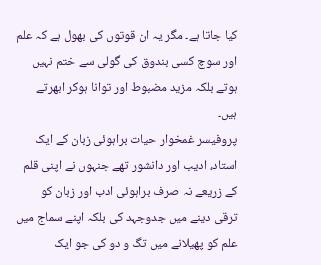کیا جاتا ہے۔ مگر یہ ان قوتوں کی بھول ہے کہ علم اور سوچ کسی بندوق کی گولی سے ختم نہیں ہوتے بلکہ مزید مضبوط اور توانا ہوکر ابھرتے ہیں۔
پروفیسر غمخوار حیات براہوئی زبان کے ایک استاد، ادیب اور دانشور تھے جنہوں نے اپنی قلم کے زریعے نہ صرف براہوئی ادب اور زبان کو ترقی دینے میں جدوجہد کی بلکہ اپنے سماج میں علم کو پھیلانے میں تگ و دو کی جو ایک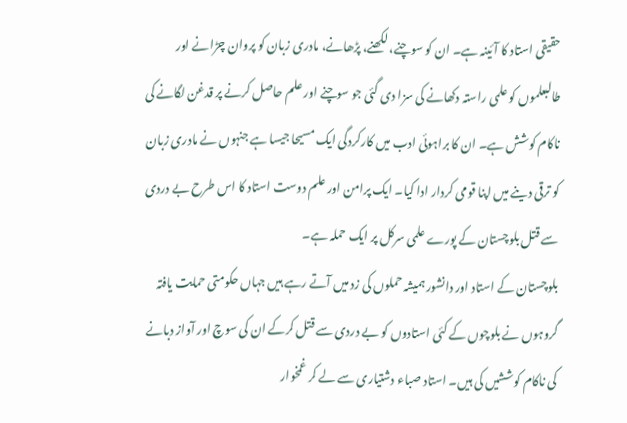حقیقی استاد کا آئینہ ہے۔ ان کو سوچنے، لکھنے، پڑھانے، مادری زبان کو پروان چڑانے اور طالبعلموں کو علمی راستہ دکھانے کی سزا دی گئی جو سوچنے اور علم حاصل کرنے پر قدغن لگانے کی ناکام کوشش ہے۔ ان کا براہوئی ادب میں کارکردگی ایک مسیحا جیسا ہے جنہوں نے مادری زبان کو ترقی دینے میں اپنا قومی کردار ادا کیا۔ ایک پرامن اور علم دوست استاد کا اس طرح بے دردی سے قتل بلوچستان کے پورے علمی سرکل پر ایک حملہ ہے۔
بلوچستان کے استاد اور دانشور ہمیشہ حملوں کی زد میں آتے رہے ہیں جہاں حکومتی حمایت یافتہ گروہوں نے بلوچوں کے کئی استادوں کو بے دردی سے قتل کرکے ان کی سوچ اور آواز دبانے کی ناکام کوششیں کی ہیں۔ استاد صباء دشتیاری سے لے کر غمخوار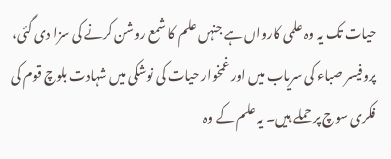حیات تک یہ وہ علمی کارواں ہے جنہں علم کا شمع روشن کرنے کی سزا دی گئی، پروفیسر صباء کی سریاب میں اور غمخوار حیات کی نوشکی میں شہادت بلوچ قوم کی فکری سوچ پر حملے ہیں۔ یہ علم کے وہ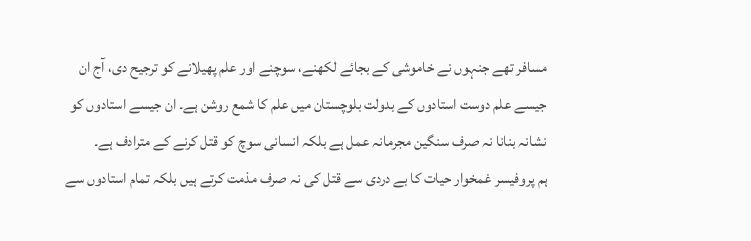مسافر تھے جنہوں نے خاموشی کے بجائے لکھنے، سوچنے اور علم پھیلانے کو ترجیح دی، آج ان جیسے علم دوست استادوں کے بدولت بلوچستان میں علم کا شمع روشن ہے۔ ان جیسے استادوں کو نشانہ بنانا نہ صرف سنگین مجرمانہ عمل ہے بلکہ انسانی سوچ کو قتل کرنے کے مترادف ہے۔
ہم پروفیسر غمخوار حیات کا بے دردی سے قتل کی نہ صرف مذمت کرتے ہیں بلکہ تمام استادوں سے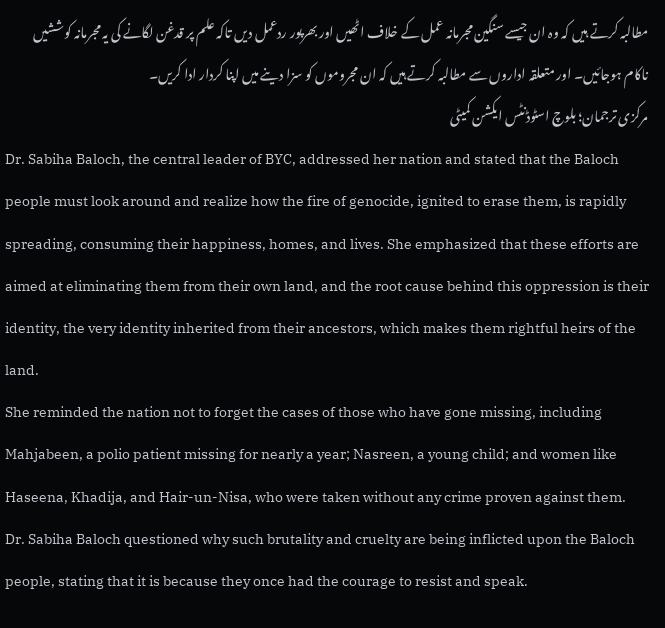مطالبہ کرتے ہیں کہ وہ ان جیسے سنگین مجرمانہ عمل کے خلاف اٹھیں اور بھرپور ردعمل دیں تاکہ علم پر قدغن لگانے کی یہ مجرمانہ کوششیں ناکام ہوجائیں۔ اور متعلقہ اداروں سے مطالبہ کرتے ہیں کہ ان مجروموں کو سزا دینے میں اپنا کردار ادا کریں۔
مرکزی ترجمان؛ بلوچ اسٹوڈنٹس ایکشن کمیٹی
Dr. Sabiha Baloch, the central leader of BYC, addressed her nation and stated that the Baloch people must look around and realize how the fire of genocide, ignited to erase them, is rapidly spreading, consuming their happiness, homes, and lives. She emphasized that these efforts are aimed at eliminating them from their own land, and the root cause behind this oppression is their identity, the very identity inherited from their ancestors, which makes them rightful heirs of the land.
She reminded the nation not to forget the cases of those who have gone missing, including Mahjabeen, a polio patient missing for nearly a year; Nasreen, a young child; and women like Haseena, Khadija, and Hair-un-Nisa, who were taken without any crime proven against them.
Dr. Sabiha Baloch questioned why such brutality and cruelty are being inflicted upon the Baloch people, stating that it is because they once had the courage to resist and speak.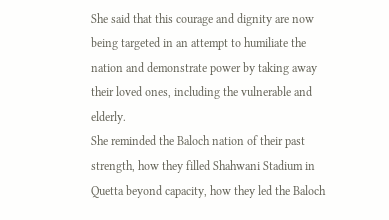She said that this courage and dignity are now being targeted in an attempt to humiliate the nation and demonstrate power by taking away their loved ones, including the vulnerable and elderly.
She reminded the Baloch nation of their past strength, how they filled Shahwani Stadium in Quetta beyond capacity, how they led the Baloch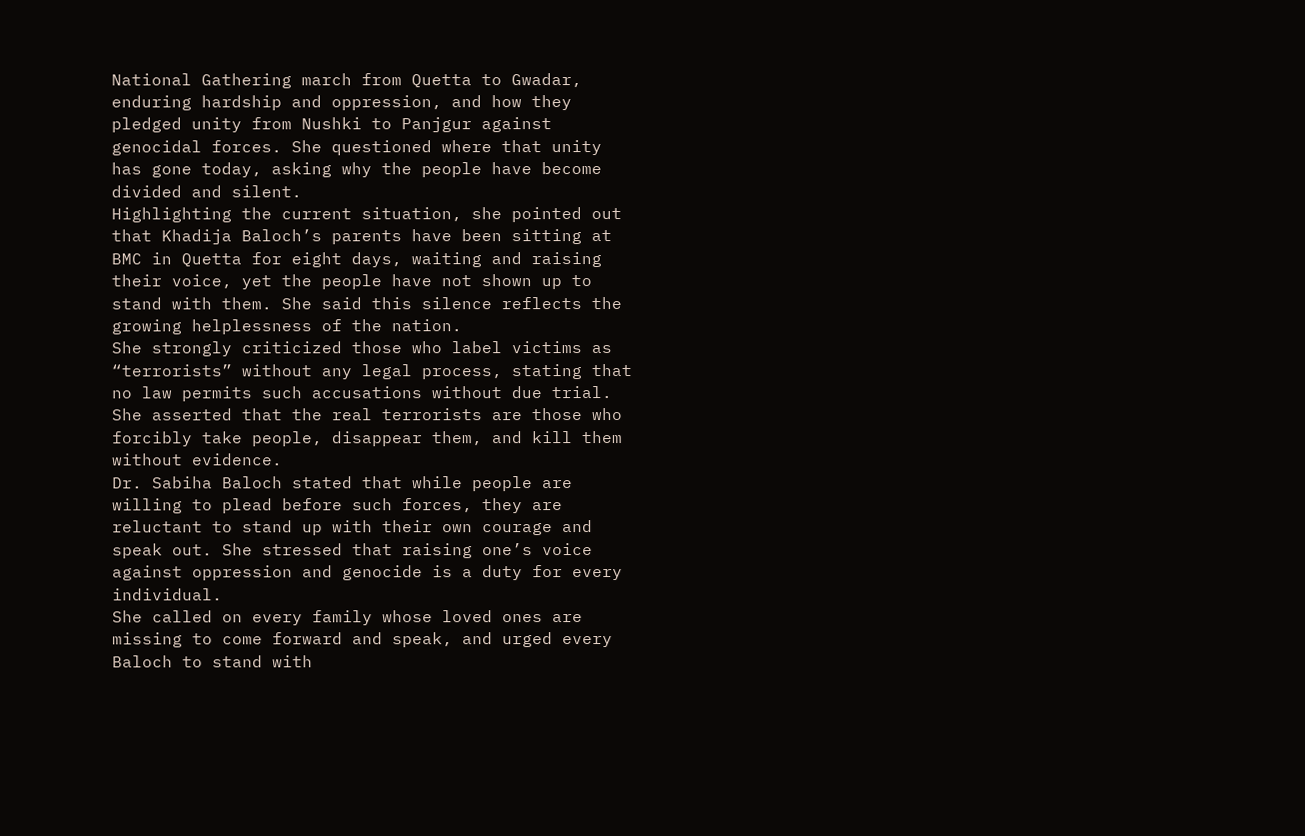National Gathering march from Quetta to Gwadar, enduring hardship and oppression, and how they pledged unity from Nushki to Panjgur against genocidal forces. She questioned where that unity has gone today, asking why the people have become divided and silent.
Highlighting the current situation, she pointed out that Khadija Baloch’s parents have been sitting at BMC in Quetta for eight days, waiting and raising their voice, yet the people have not shown up to stand with them. She said this silence reflects the growing helplessness of the nation.
She strongly criticized those who label victims as “terrorists” without any legal process, stating that no law permits such accusations without due trial. She asserted that the real terrorists are those who forcibly take people, disappear them, and kill them without evidence.
Dr. Sabiha Baloch stated that while people are willing to plead before such forces, they are reluctant to stand up with their own courage and speak out. She stressed that raising one’s voice against oppression and genocide is a duty for every individual.
She called on every family whose loved ones are missing to come forward and speak, and urged every Baloch to stand with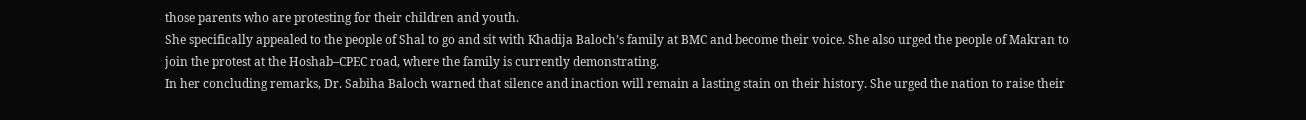those parents who are protesting for their children and youth.
She specifically appealed to the people of Shal to go and sit with Khadija Baloch’s family at BMC and become their voice. She also urged the people of Makran to join the protest at the Hoshab–CPEC road, where the family is currently demonstrating.
In her concluding remarks, Dr. Sabiha Baloch warned that silence and inaction will remain a lasting stain on their history. She urged the nation to raise their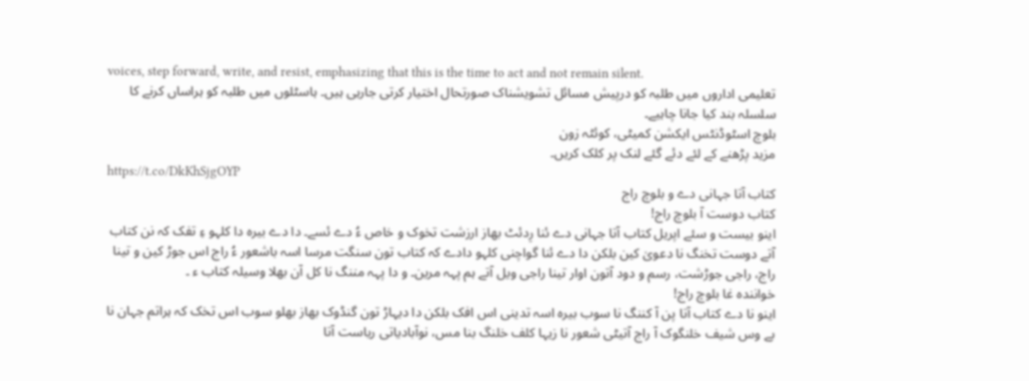voices, step forward, write, and resist, emphasizing that this is the time to act and not remain silent.
تعلیمی اداروں میں طلبہ کو درپیش مسائل تشویشناک صورتحال اختیار کرتی جارہی ہیں۔ ہاسٹلوں میں طلبہ کو ہراساں کرنے کا سلسلہ بند کیا جانا چاہیے۔
بلوچ اسٹوڈنٹس ایکشن کمیٹی، کوئٹہ زون
مزید پڑھنے کے لئے دئے گئے لنک پر کلک کریں۔
https://t.co/DkKhSjgOYP
کتاب آتا جہانی دے و بلوچ راج
کتاب دوست آ بلوچ راج!
اینو بیست و سئے اپریل کتاب آتا جہانی دے ئنا رِدئٹ بھاز ارزشت تخوک و خاص ءُ دے ئسے۔ دا دے بیرہ دا کلہو ءِ تفک کہ نن کتاب آتے دوست تخنگ نا دعویٰ کین بلکن دا دے ئنا گواچنی کلہو دادے کہ کتاب تون سنگت مرسا اسہ باشعور ءُ راج اس جوڑ کین و تینا راج، راجی جوڑشت، رسم و دود آتون اوار تینا راجی ویل آتے ہم پہہ مرین۔ و دا پہہ مننگ نا کل آن بھلا وسیلہ کتاب ء ۔
خوانندہ غا بلوچ راج!
اینو نا دے کتاب آتا پن آ کننگ نا سوب بیرہ اسہ تدینی اس افک بلکن دا دیہاڑ تون گنڈوک بھاز بھلو سوب اس تخک کہ ہراتم جہان نا بے وس شیف خلنگوک آ راج آتیٹی شعور نا زیہا کلف خلنگ بنا مس، نوآبادیاتی ریاست آتا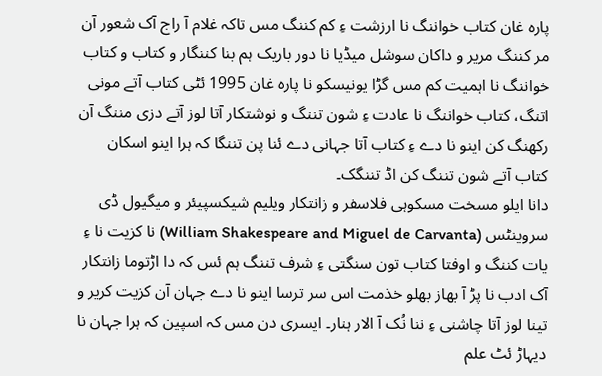پارہ غان کتاب خواننگ نا ارزشت ءِ کم کننگ مس تاکہ غلام آ راج آک شعور آن مر کننگ مریر و داکان سوشل میڈیا نا دور باریک ہم بنا کننگار و کتاب و کتاب خواننگ نا اہمیت کم مس گڑا یونیسکو نا پارہ غان 1995 ئٹی کتاب آتے مونی اتنگ، کتاب خواننگ نا عادت ءِ شون تننگ و نوشتکار آتا لوز آتے دزی مننگ آن رکھنگ کن اینو نا دے ءِ کتاب آتا جہانی دے ئنا پن تننگا کہ ہرا اینو اسکان کتاب آتے شون تننگ کن اڈ تننگک۔
دانا ایلو مسخت مسکوہی فلاسفر و زانتکار ویلیم شیکسپیئر و میگیول ڈی سروینٹس (William Shakespeare and Miguel de Carvanta) نا کزیت نا ءِ یات کننگ و اوفتا کتاب تون سنگتی ءِ شرف تننگ ہم ئس کہ دا اڑتوما زانتکار آک ادب نا پڑ آ بھاز بھلو خذمت اس سر ترسا اینو نا دے جہان آن کزیت کریر و تینا لوز آتا چاشنی ءِ ننا نُک آ الار ہنار۔ ایسری دن مس کہ اسپین کہ ہرا جہان نا دیہاڑ ئٹ علم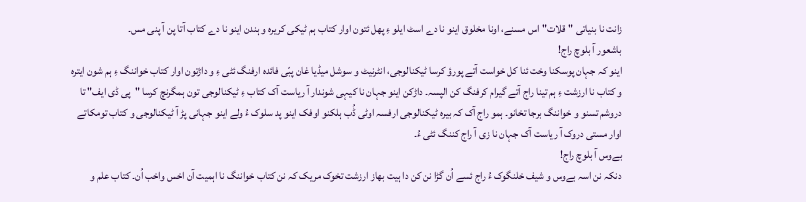زانت نا بنیاتی "قلات" اس مسنے، اونا مخلوق اینو نا دے اسٹ ایلو ءِ پھل ئتون اوار کتاب ہم ٹیکی کریرہ و ہندن اینو نا دے کتاب آتا پن آ پنی مس۔
باشعور آ بلوچ راج!
اینو کہ جہان پوسکنا وخت ئنا کل خواست آتے پورؤ کرسا ٹیکنالوجی، انٹرنیٹ و سوشل میڈیا غان پبّی فائدہ ارفنگ ئٹی ءِ و داڑتون اوار کتاب خواننگ ءِ ہم شون ایترہ و کتاب نا ارزشت ءِ ہم تینا راج آتے گیرام کرفنگ کن الپسہ۔ داڑکن اینو جہان نا کیہی شوندار آ ریاست آک کتاب ءِ ٹیکنالوجی تون ہمگرنچ کرسا "پی ڈی ایف" تا دروشم تسنو و خواننگ برجا تخانو۔ ہمو راج آک کہ بیرہ ٹیکنالوجی ارفسہ اوٹی ڈُب ہلکنو اوفک اینو پد سلوک ءُ ولے اینو جہانی پڑ آ ٹیکنالوجی و کتاب تومکاتے اوار مستی دروک آ ریاست آک جہان نا زی آ راج کننگ ئٹی ءُ۔
بےوس آ بلوچ راج!
دنکہ نن اسہ بےوس و شیف خلنگوک ءُ راج ئسے اُن گڑا نن کن دا ہیت بھاز ارزشت تخوک مریک کہ نن کتاب خواننگ نا اہمیت آن اخس واخب اُن۔ کتاب علم و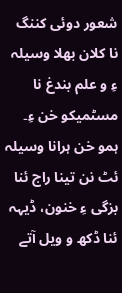شعور دوئی کننگ نا کلان بھلا وسیلہ ءِ و علم بندغ نا مسٹمیکو خن ءِ۔ ہمو خن ہرانا وسیلہ ئٹ نن تینا راج ئنا بزگی ءِ خنون، ڈیہہ ئنا ڈکھ و ویل آتے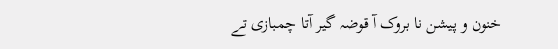خنون و پیشن نا بروک آ قوضہ گیر آتا چمبازی تے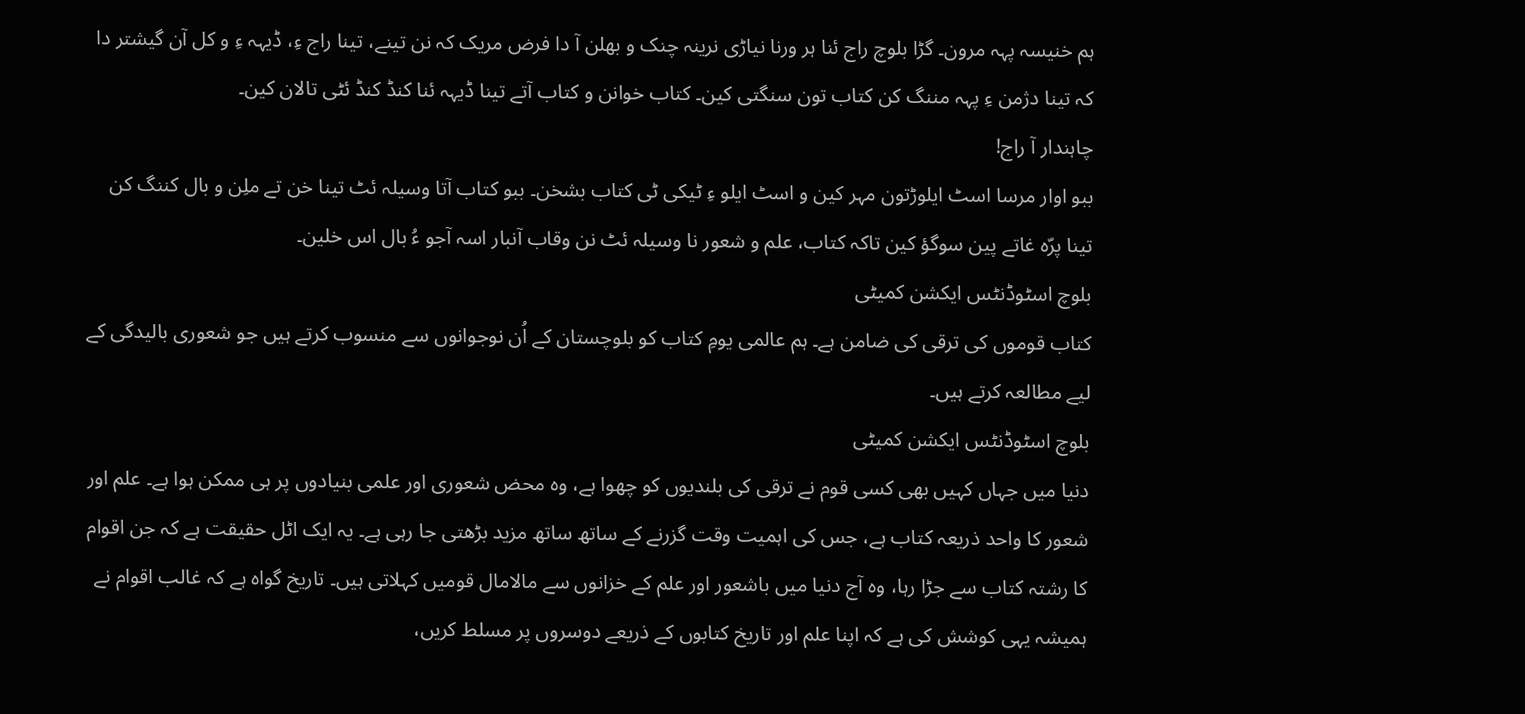ہم خنیسہ پہہ مرون۔ گڑا بلوچ راج ئنا ہر ورنا نیاڑی نرینہ چنک و بھلن آ دا فرض مریک کہ نن تینے، تینا راج ءِ، ڈیہہ ءِ و کل آن گیشتر دا کہ تینا دژمن ءِ پہہ مننگ کن کتاب تون سنگتی کین۔ کتاب خوانن و کتاب آتے تینا ڈیہہ ئنا کنڈ کنڈ ئٹی تالان کین۔
چاہندار آ راج!
ببو اوار مرسا اسٹ ایلوڑتون مہر کین و اسٹ ایلو ءِ ٹیکی ٹی کتاب بشخن۔ ببو کتاب آتا وسیلہ ئٹ تینا خن تے ملِن و بال کننگ کن تینا پرّہ غاتے پین سوگؤ کین تاکہ کتاب، علم و شعور نا وسیلہ ئٹ نن وقاب آنبار اسہ آجو ءُ بال اس خلین۔
بلوچ اسٹوڈنٹس ایکشن کمیٹی
کتاب قوموں کی ترقی کی ضامن ہے۔ ہم عالمی یومِ کتاب کو بلوچستان کے اُن نوجوانوں سے منسوب کرتے ہیں جو شعوری بالیدگی کے لیے مطالعہ کرتے ہیں۔
بلوچ اسٹوڈنٹس ایکشن کمیٹی
دنیا میں جہاں کہیں بھی کسی قوم نے ترقی کی بلندیوں کو چھوا ہے، وہ محض شعوری اور علمی بنیادوں پر ہی ممکن ہوا ہے۔ علم اور شعور کا واحد ذریعہ کتاب ہے، جس کی اہمیت وقت گزرنے کے ساتھ ساتھ مزید بڑھتی جا رہی ہے۔ یہ ایک اٹل حقیقت ہے کہ جن اقوام کا رشتہ کتاب سے جڑا رہا، وہ آج دنیا میں باشعور اور علم کے خزانوں سے مالامال قومیں کہلاتی ہیں۔ تاریخ گواہ ہے کہ غالب اقوام نے ہمیشہ یہی کوشش کی ہے کہ اپنا علم اور تاریخ کتابوں کے ذریعے دوسروں پر مسلط کریں،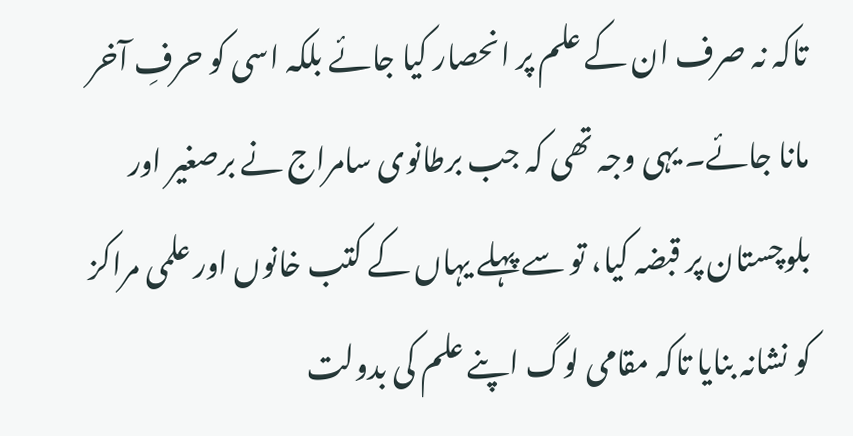تاکہ نہ صرف ان کے علم پر انحصار کیا جائے بلکہ اسی کو حرفِ آخر مانا جائے۔ یہی وجہ تھی کہ جب برطانوی سامراج نے برصغیر اور بلوچستان پر قبضہ کیا، تو سے پہلے یہاں کے کتب خانوں اور علمی مراکز کو نشانہ بنایا تاکہ مقامی لوگ اپنے علم کی بدولت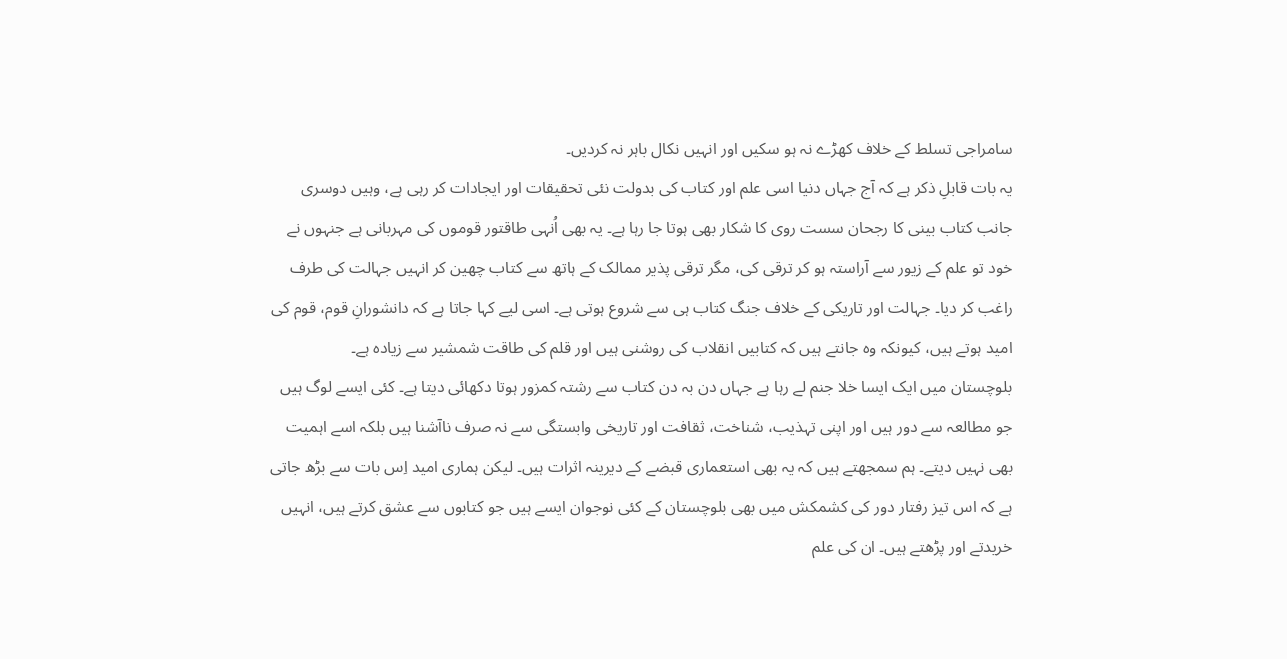سامراجی تسلط کے خلاف کھڑے نہ ہو سکیں اور انہیں نکال باہر نہ کردیں۔
یہ بات قابلِ ذکر ہے کہ آج جہاں دنیا اسی علم اور کتاب کی بدولت نئی تحقیقات اور ایجادات کر رہی ہے، وہیں دوسری جانب کتاب بینی کا رجحان سست روی کا شکار بھی ہوتا جا رہا ہے۔ یہ بھی اُنہی طاقتور قوموں کی مہربانی ہے جنہوں نے خود تو علم کے زیور سے آراستہ ہو کر ترقی کی، مگر ترقی پذیر ممالک کے ہاتھ سے کتاب چھین کر انہیں جہالت کی طرف راغب کر دیا۔ جہالت اور تاریکی کے خلاف جنگ کتاب ہی سے شروع ہوتی ہے۔ اسی لیے کہا جاتا ہے کہ دانشورانِ قوم، قوم کی امید ہوتے ہیں، کیونکہ وہ جانتے ہیں کہ کتابیں انقلاب کی روشنی ہیں اور قلم کی طاقت شمشیر سے زیادہ ہے۔
بلوچستان میں ایک ایسا خلا جنم لے رہا ہے جہاں دن بہ دن کتاب سے رشتہ کمزور ہوتا دکھائی دیتا ہے۔ کئی ایسے لوگ ہیں جو مطالعہ سے دور ہیں اور اپنی تہذیب، شناخت، ثقافت اور تاریخی وابستگی سے نہ صرف ناآشنا ہیں بلکہ اسے اہمیت بھی نہیں دیتے۔ ہم سمجھتے ہیں کہ یہ بھی استعماری قبضے کے دیرینہ اثرات ہیں۔ لیکن ہماری امید اِس بات سے بڑھ جاتی ہے کہ اس تیز رفتار دور کی کشمکش میں بھی بلوچستان کے کئی نوجوان ایسے ہیں جو کتابوں سے عشق کرتے ہیں، انہیں خریدتے اور پڑھتے ہیں۔ ان کی علم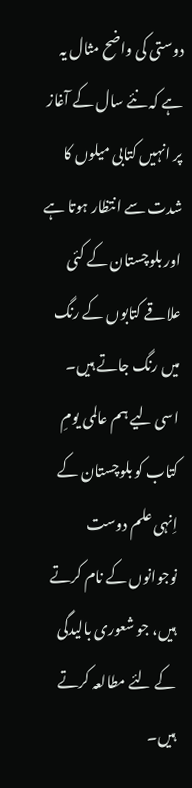دوستی کی واضح مثال یہ ہے کہ نئے سال کے آغاز پر انہیں کتابی میلوں کا شدت سے انتظار ہوتا ہے اور بلوچستان کے کئی علاقے کتابوں کے رنگ میں رنگ جاتے ہیں۔ اسی لیے ہم عالمی یومِ کتاب کو بلوچستان کے اِنہی علم دوست نوجوانوں کے نام کرتے ہیں، جو شعوری بالیدگی کے لئے مطالعہ کرتے ہیں۔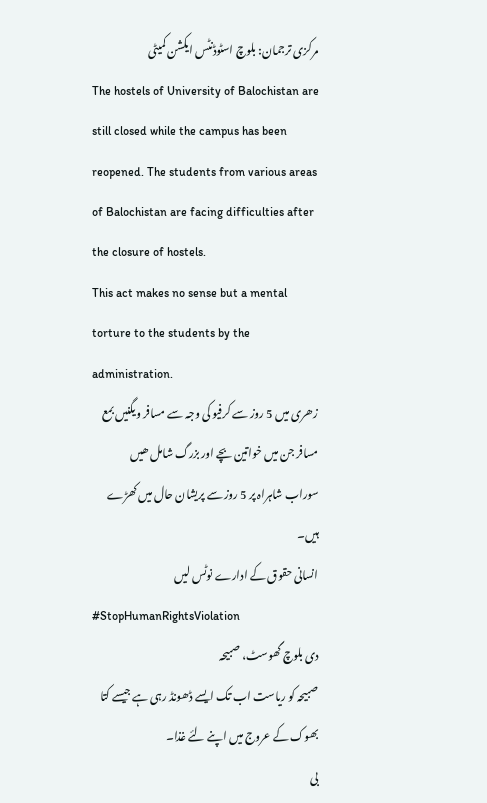مرکزی ترجمان: بلوچ اسٹوڈنٹس ایکشن کمیٹی
The hostels of University of Balochistan are still closed while the campus has been reopened. The students from various areas of Balochistan are facing difficulties after the closure of hostels.
This act makes no sense but a mental torture to the students by the administration.
زھری میں 5 روز سے کرفیو کی وجہ سے مسافر ویگنیں بمع مسافر جن میں خواتین بچے اور بزرگ شامل ھیں سوراب شاہراہ پر 5 روز سے پریشان حال میں کھڑے ہیں۔
انسانی حقوق کے ادارے نوٹس لیں
#StopHumanRightsViolation
دی بلوچ گھوسٹ، صبیحہ
صبیحہ کو ریاست اب تک ایسے ڈھونڈ رہی ہے جیسے کتا بھوک کے عروج میں اپنے لئے غذا۔
بی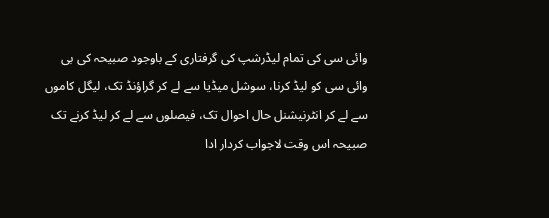وائی سی کی تمام لیڈرشپ کی گرفتاری کے باوجود صبیحہ کی بی وائی سی کو لیڈ کرنا، سوشل میڈیا سے لے کر گراؤنڈ تک، لیگل کاموں سے لے کر انٹرنیشنل حال احوال تک، فیصلوں سے لے کر لیڈ کرنے تک صبیحہ اس وقت لاجواب کردار ادا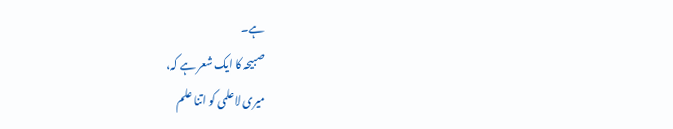ہے۔
صبیحہ کا ایک شعر ہے کہ،
میری لاعلمی کو اتنا علم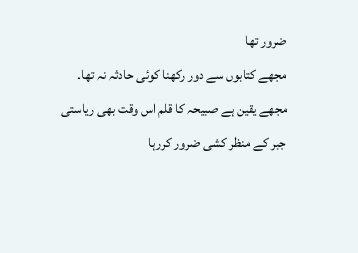ضرور تھا
مجھے کتابوں سے دور رکھنا کوئی حادثہ نہ تھا۔
مجھے یقین ہے صبیحہ کا قلم اس وقت بھی ریاستی جبر کے منظر کشی ضرور کررہا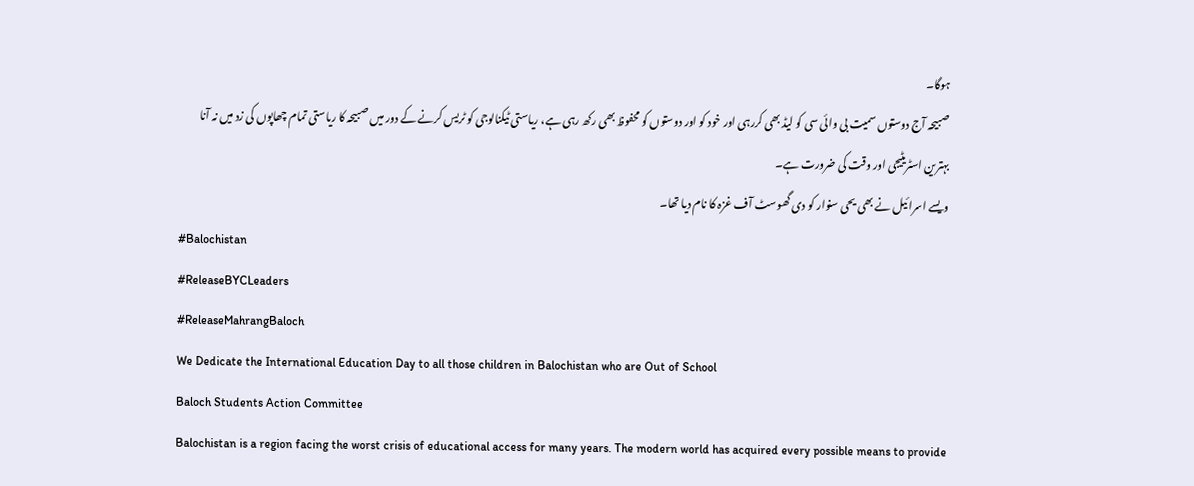ہوگا۔
صبیحہ آج دوستوں سمیت بی وائی سی کو لیڈ بھی کررہی اور خود کو اور دوستوں کو محفوظ بھی رکھ رہی ہے، ریاستی ٹیکنالوجی کو ٹریس کرنے کے دور میں صبیحہ کا ریاستی تمام چھاپوں کی زد میں نہ آنا بہترین اسٹریٹیجی اور وقت کی ضرورت ہے۔
ویسے اسرائیل نے بھی یحی سنوار کو دی گھوسٹ آف غزہ کا نام دیا تھا۔
#Balochistan
#ReleaseBYCLeaders
#ReleaseMahrangBaloch
We Dedicate the International Education Day to all those children in Balochistan who are Out of School
Baloch Students Action Committee
Balochistan is a region facing the worst crisis of educational access for many years. The modern world has acquired every possible means to provide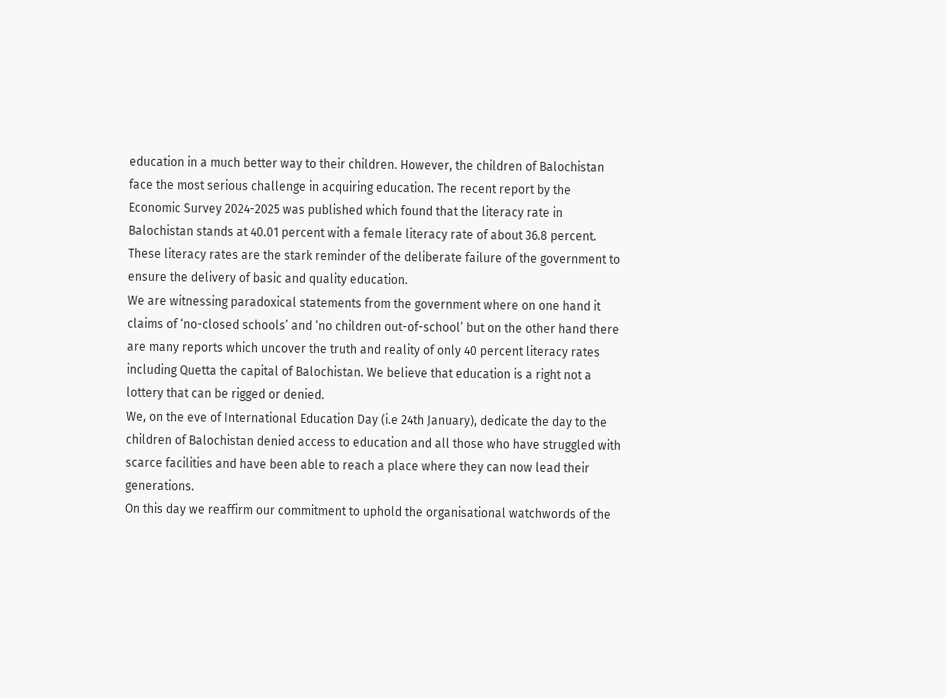education in a much better way to their children. However, the children of Balochistan face the most serious challenge in acquiring education. The recent report by the Economic Survey 2024-2025 was published which found that the literacy rate in Balochistan stands at 40.01 percent with a female literacy rate of about 36.8 percent. These literacy rates are the stark reminder of the deliberate failure of the government to ensure the delivery of basic and quality education.
We are witnessing paradoxical statements from the government where on one hand it claims of ‘no-closed schools’ and ‘no children out-of-school’ but on the other hand there are many reports which uncover the truth and reality of only 40 percent literacy rates including Quetta the capital of Balochistan. We believe that education is a right not a lottery that can be rigged or denied.
We, on the eve of International Education Day (i.e 24th January), dedicate the day to the children of Balochistan denied access to education and all those who have struggled with scarce facilities and have been able to reach a place where they can now lead their generations.
On this day we reaffirm our commitment to uphold the organisational watchwords of the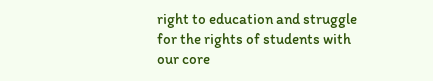right to education and struggle for the rights of students with our core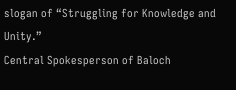slogan of “Struggling for Knowledge and Unity.”
Central Spokesperson of Baloch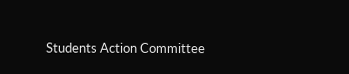Students Action Committee